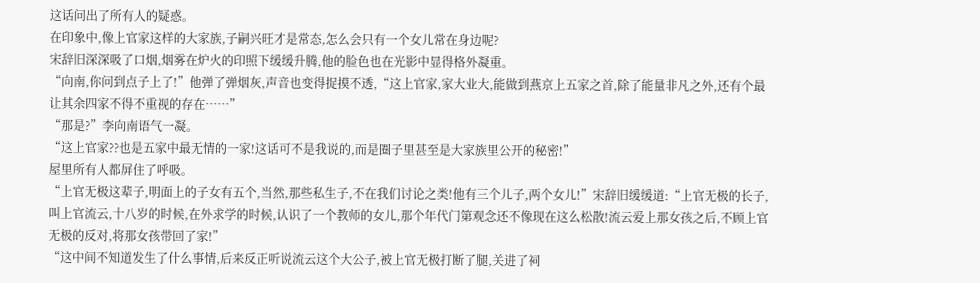这话问出了所有人的疑惑。
在印象中,像上官家这样的大家族,子嗣兴旺才是常态,怎么会只有一个女儿常在身边呢?
宋辞旧深深吸了口烟,烟雾在炉火的印照下缓缓升腾,他的脸色也在光影中显得格外凝重。
“向南,你问到点子上了!”他弹了弹烟灰,声音也变得捉摸不透,“这上官家,家大业大,能做到燕京上五家之首,除了能量非凡之外,还有个最让其余四家不得不重视的存在……”
“那是?”李向南语气一凝。
“这上官家??也是五家中最无情的一家!这话可不是我说的,而是圈子里甚至是大家族里公开的秘密!”
屋里所有人都屏住了呼吸。
“上官无极这辈子,明面上的子女有五个,当然,那些私生子,不在我们讨论之类!他有三个儿子,两个女儿!”宋辞旧缓缓道:“上官无极的长子,叫上官流云,十八岁的时候,在外求学的时候,认识了一个教师的女儿,那个年代门第观念还不像现在这么松散!流云爱上那女孩之后,不顾上官无极的反对,将那女孩带回了家!”
“这中间不知道发生了什么事情,后来反正听说流云这个大公子,被上官无极打断了腿,关进了祠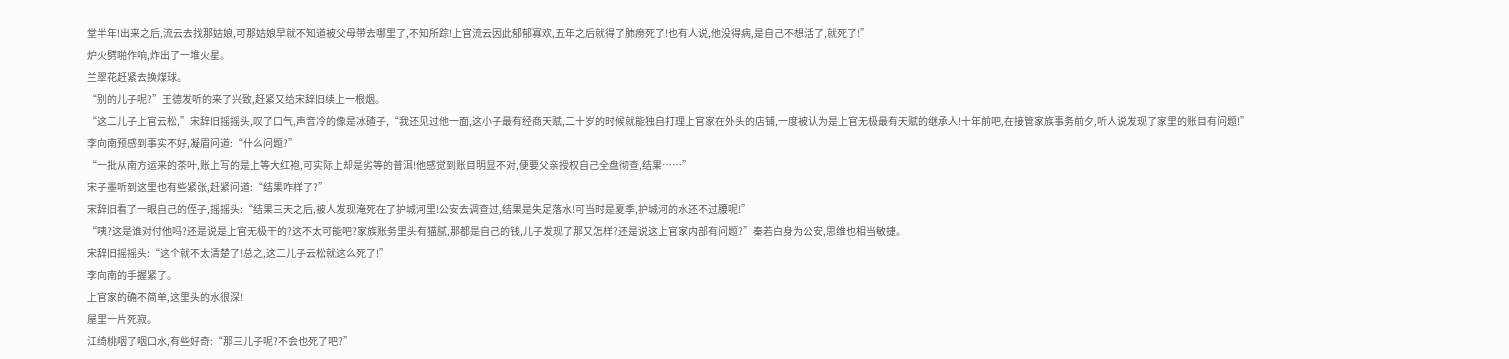堂半年!出来之后,流云去找那姑娘,可那姑娘早就不知道被父母带去哪里了,不知所踪!上官流云因此郁郁寡欢,五年之后就得了肺痨死了!也有人说,他没得病,是自己不想活了,就死了!”
炉火劈啪作响,炸出了一堆火星。
兰翠花赶紧去换煤球。
“别的儿子呢?”王德发听的来了兴致,赶紧又给宋辞旧续上一根烟。
“这二儿子上官云松,”宋辞旧摇摇头,叹了口气,声音冷的像是冰碴子,“我还见过他一面,这小子最有经商天赋,二十岁的时候就能独自打理上官家在外头的店铺,一度被认为是上官无极最有天赋的继承人!十年前吧,在接管家族事务前夕,听人说发现了家里的账目有问题!”
李向南预感到事实不好,凝眉问道:“什么问题?”
“一批从南方运来的茶叶,账上写的是上等大红袍,可实际上却是劣等的普洱!他感觉到账目明显不对,便要父亲授权自己全盘彻查,结果……”
宋子墨听到这里也有些紧张,赶紧问道:“结果咋样了?”
宋辞旧看了一眼自己的侄子,摇摇头:“结果三天之后,被人发现淹死在了护城河里!公安去调查过,结果是失足落水!可当时是夏季,护城河的水还不过腰呢!”
“咦?这是谁对付他吗?还是说是上官无极干的?这不太可能吧?家族账务里头有猫腻,那都是自己的钱,儿子发现了那又怎样?还是说这上官家内部有问题?”秦若白身为公安,思维也相当敏捷。
宋辞旧摇摇头:“这个就不太清楚了!总之,这二儿子云松就这么死了!”
李向南的手握紧了。
上官家的确不简单,这里头的水很深!
屋里一片死寂。
江绮桃咽了咽口水,有些好奇:“那三儿子呢?不会也死了吧?”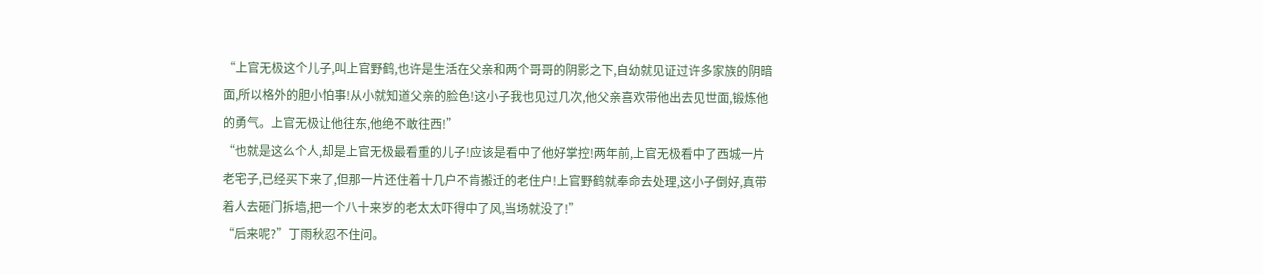“上官无极这个儿子,叫上官野鹤,也许是生活在父亲和两个哥哥的阴影之下,自幼就见证过许多家族的阴暗面,所以格外的胆小怕事!从小就知道父亲的脸色!这小子我也见过几次,他父亲喜欢带他出去见世面,锻炼他的勇气。上官无极让他往东,他绝不敢往西!”
“也就是这么个人,却是上官无极最看重的儿子!应该是看中了他好掌控!两年前,上官无极看中了西城一片老宅子,已经买下来了,但那一片还住着十几户不肯搬迁的老住户!上官野鹤就奉命去处理,这小子倒好,真带着人去砸门拆墙,把一个八十来岁的老太太吓得中了风,当场就没了!”
“后来呢?”丁雨秋忍不住问。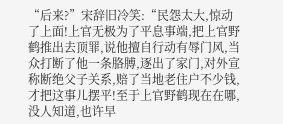“后来?”宋辞旧冷笑:“民怨太大,惊动了上面!上官无极为了平息事端,把上官野鹤推出去顶罪,说他擅自行动有辱门风,当众打断了他一条胳膊,逐出了家门,对外宣称断绝父子关系,赔了当地老住户不少钱,才把这事儿摆平!至于上官野鹤现在在哪,没人知道,也许早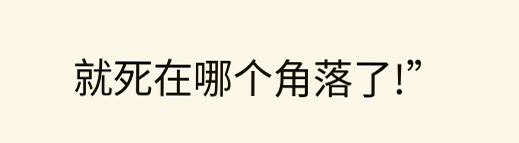就死在哪个角落了!”